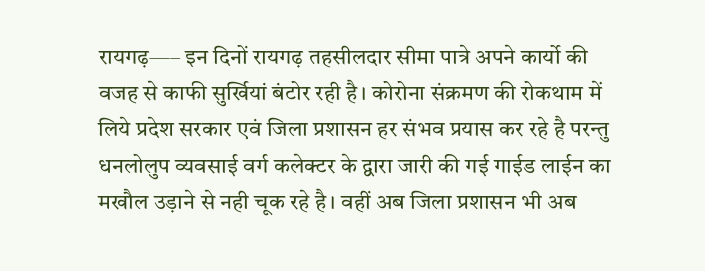रायगढ़—– इन दिनों रायगढ़ तहसीलदार सीमा पात्रे अपने कार्यो की वजह से काफी सुर्खियां बंटोर रही है। कोरोना संक्रमण की रोकथाम में लिये प्रदेश सरकार एवं जिला प्रशासन हर संभव प्रयास कर रहे है परन्तु धनलोलुप व्यवसाई वर्ग कलेक्टर के द्वारा जारी की गई गाईड लाईन का मखौल उड़ाने से नही चूक रहे है। वहीं अब जिला प्रशासन भी अब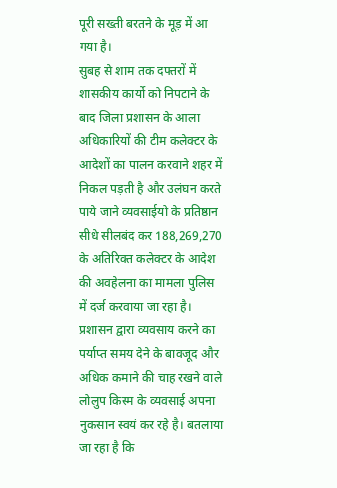पूरी सख्ती बरतने के मूड़ में आ गया है।
सुबह से शाम तक दफ्तरों में शासकीय कार्यो को निपटाने के बाद जिला प्रशासन के आला अधिकारियों की टीम कलेक्टर के आदेशों का पालन करवाने शहर में निकल पड़ती है और उलंघन करते पाये जाने व्यवसाईयो के प्रतिष्ठान सीधे सीलबंद कर 188,269,270 के अतिरिक्त कलेक्टर के आदेश की अवहेलना का मामला पुलिस में दर्ज करवाया जा रहा है।
प्रशासन द्वारा व्यवसाय करने का पर्याप्त समय देने के बावजूद और अधिक कमाने की चाह रखने वाले लोलुप किस्म के व्यवसाई अपना नुकसान स्वयं कर रहे है। बतलाया जा रहा है कि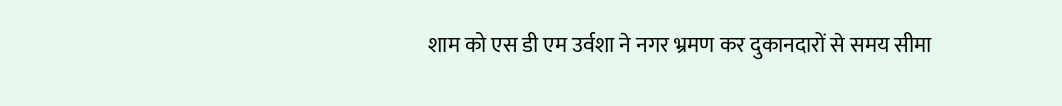शाम को एस डी एम उर्वशा ने नगर भ्रमण कर दुकानदारों से समय सीमा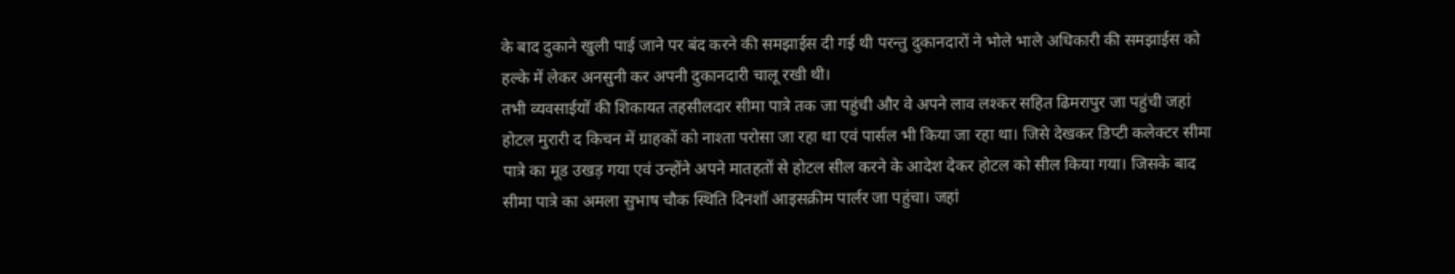के बाद दुकाने खुली पाई जाने पर बंद करने की समझाईस दी गई थी परन्तु दुकानदारों ने भोले भाले अधिकारी की समझाईस को हल्के में लेकर अनसुनी कर अपनी दुकानदारी चालू रखी थी।
तभी व्यवसाईयों की शिकायत तहसीलदार सीमा पात्रे तक जा पहुंची और वे अपने लाव लश्कर सहित ढिमरापुर जा पहुंची जहां होटल मुरारी द किचन में ग्राहकों को नाश्ता परोसा जा रहा था एवं पार्सल भी किया जा रहा था। जिसे देखकर डिप्टी कलेक्टर सीमा पात्रे का मूड उखड़ गया एवं उन्होंने अपने मातहतों से होटल सील करने के आदेश देकर होटल को सील किया गया। जिसके बाद सीमा पात्रे का अमला सुभाष चौक स्थिति दिनशॉ आइसक्रीम पार्लर जा पहुंचा। जहां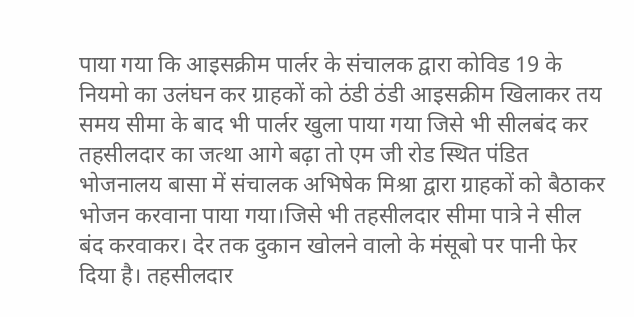पाया गया कि आइसक्रीम पार्लर के संचालक द्वारा कोविड 19 के नियमो का उलंघन कर ग्राहकों को ठंडी ठंडी आइसक्रीम खिलाकर तय समय सीमा के बाद भी पार्लर खुला पाया गया जिसे भी सीलबंद कर तहसीलदार का जत्था आगे बढ़ा तो एम जी रोड स्थित पंडित भोजनालय बासा में संचालक अभिषेक मिश्रा द्वारा ग्राहकों को बैठाकर भोजन करवाना पाया गया।जिसे भी तहसीलदार सीमा पात्रे ने सील बंद करवाकर। देर तक दुकान खोलने वालो के मंसूबो पर पानी फेर दिया है। तहसीलदार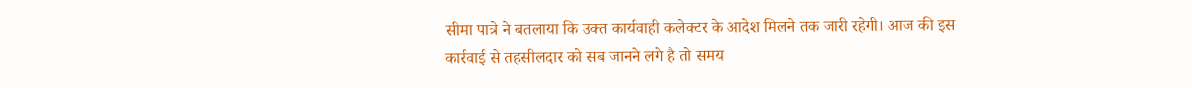सीमा पात्रे ने बतलाया कि उक्त कार्यवाही कलेक्टर के आदेश मिलने तक जारी रहेगी। आज की इस कार्रवाई से तहसीलदार को सब जानने लगे है तो समय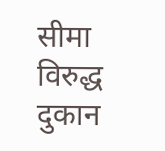सीमा विरुद्ध दुकान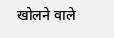खोलने वाले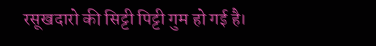रसूखदारो की सिट्टी पिट्टी गुम हो गई है।